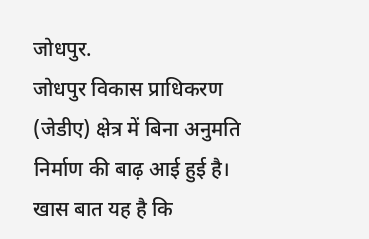जोधपुर.
जोधपुर विकास प्राधिकरण (जेडीए) क्षेत्र में बिना अनुमति निर्माण की बाढ़ आई हुई है। खास बात यह है कि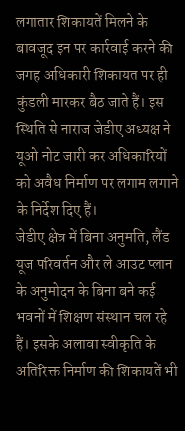लगातार शिकायतें मिलने के बावजूद इन पर कार्रवाई करने की जगह अधिकारी शिकायत पर ही कुंडली मारकर बैठ जाते हैं। इस स्थिति से नाराज जेडीए अध्यक्ष ने यूओ नोट जारी कर अधिकारियों को अवैध निर्माण पर लगाम लगाने के निर्देश दिए हैं।
जेडीए क्षेत्र में बिना अनुमति, लैंड यूज परिवर्तन और ले आउट प्लान के अनुमोदन के बिना बने कई भवनों में शिक्षण संस्थान चल रहे हैं। इसके अलावा स्वीकृति के अतिरिक्त निर्माण की शिकायतें भी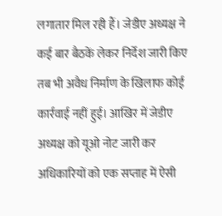लगातार मिल रही हैं। जेडीए अध्यक्ष ने कई बार बैठकें लेकर निर्देश जारी किए तब भी अवैध निर्माण के खिलाफ कोई कार्रवाई नहीं हुई। आखिर में जेडीए अध्यक्ष को यूओ नोट जारी कर अधिकारियों को एक सप्ताह में ऐसी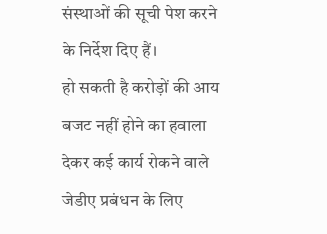संस्थाओं की सूची पेश करने के निर्देश दिए हैं।
हो सकती है करोड़ों की आय
बजट नहीं होने का हवाला देकर कई कार्य रोकने वाले जेडीए प्रबंधन के लिए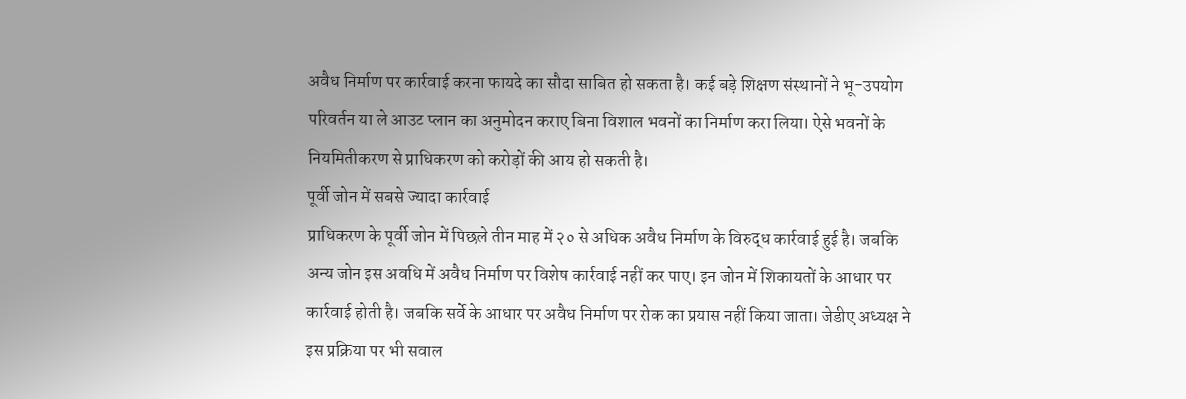अवैध निर्माण पर कार्रवाई करना फायदे का सौदा साबित हो सकता है। कई बड़े शिक्षण संस्थानों ने भू-उपयोग परिवर्तन या ले आउट प्लान का अनुमोदन कराए बिना विशाल भवनों का निर्माण करा लिया। ऐसे भवनों के नियमितीकरण से प्राधिकरण को करोड़ों की आय हो सकती है।
पूर्वी जोन में सबसे ज्यादा कार्रवाई
प्राधिकरण के पूर्वी जोन में पिछले तीन माह में २० से अधिक अवैध निर्माण के विरुद्ध कार्रवाई हुई है। जबकि अन्य जोन इस अवधि में अवैध निर्माण पर विशेष कार्रवाई नहीं कर पाए। इन जोन में शिकायतों के आधार पर कार्रवाई होती है। जबकि सर्वे के आधार पर अवैध निर्माण पर रोक का प्रयास नहीं किया जाता। जेडीए अध्यक्ष ने इस प्रक्रिया पर भी सवाल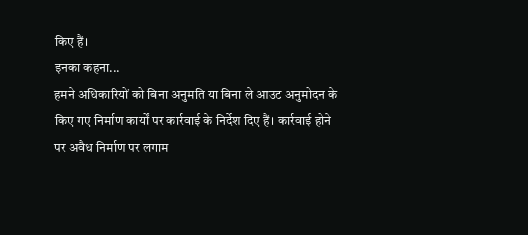किए हैं।
इनका कहना...
हमने अधिकारियों को बिना अनुमति या बिना ले आउट अनुमोदन के किए गए निर्माण कार्यों पर कार्रवाई के निर्देश दिए हैं। कार्रवाई होने पर अवैध निर्माण पर लगाम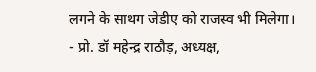लगने के साथग जेडीए को राजस्व भी मिलेगा।
- प्रो. डॉ महेन्द्र राठौड़, अध्यक्ष,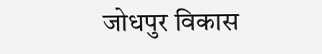जोधपुर विकास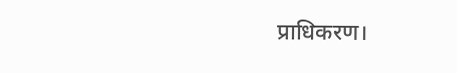प्राधिकरण।